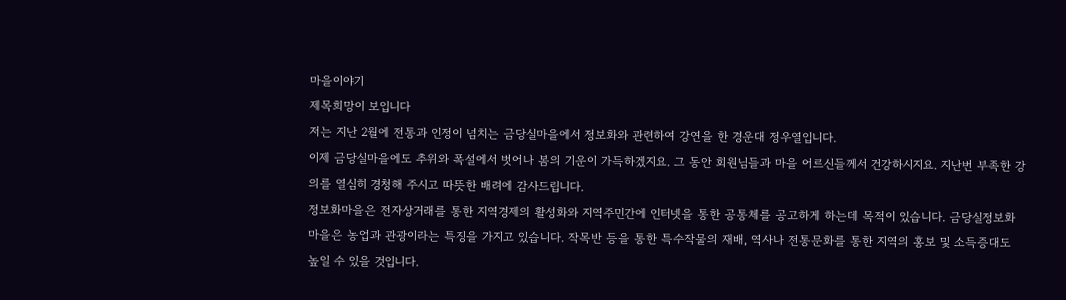마을이야기
제목희망이 보입니다
저는 지난 2월에 전통과 인정이 넘치는 금당실마을에서 정보화와 관련하여 강연을 한 경운대 정우열입니다.
이제 금당실마을에도 추위와 폭설에서 벗어나 봄의 기운이 가득하겠지요. 그 동안 회원님들과 마을 어르신들께서 건강하시지요. 지난번 부족한 강의를 열심히 경청해 주시고 따뜻한 배려에 감사드립니다.
정보화마을은 전자상거래를 통한 지역경제의 활성화와 지역주민간에 인터넷을 통한 공통체를 공고하게 하는데 목적이 있습니다. 금당실정보화마을은 농업과 관광이라는 특징을 가지고 있습니다. 작목반 등을 통한 특수작물의 재배, 역사나 전통문화를 통한 지역의 홍보 및 소득증대도 높일 수 있을 것입니다.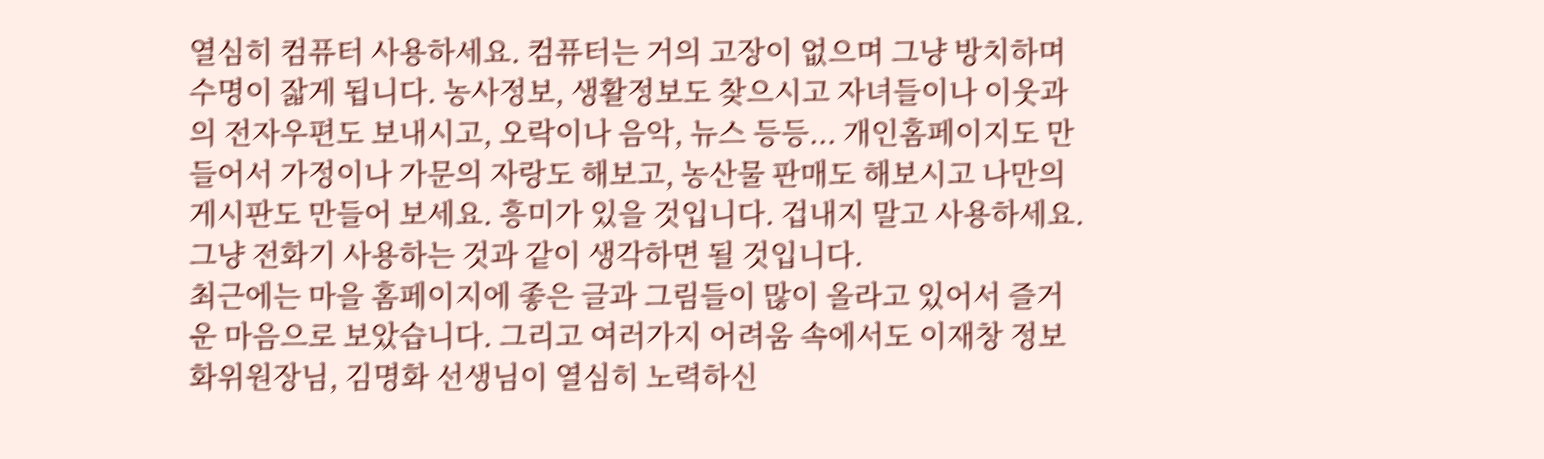열심히 컴퓨터 사용하세요. 컴퓨터는 거의 고장이 없으며 그냥 방치하며 수명이 잛게 됩니다. 농사정보, 생활정보도 찾으시고 자녀들이나 이웃과의 전자우편도 보내시고, 오락이나 음악, 뉴스 등등... 개인홈페이지도 만들어서 가정이나 가문의 자랑도 해보고, 농산물 판매도 해보시고 나만의 게시판도 만들어 보세요. 흥미가 있을 것입니다. 겁내지 말고 사용하세요. 그냥 전화기 사용하는 것과 같이 생각하면 될 것입니다.
최근에는 마을 홈페이지에 좋은 글과 그림들이 많이 올라고 있어서 즐거운 마음으로 보았습니다. 그리고 여러가지 어려움 속에서도 이재창 정보화위원장님, 김명화 선생님이 열심히 노력하신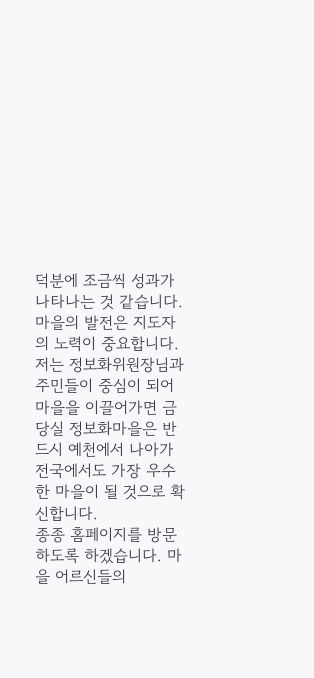덕분에 조금씩 성과가 나타나는 것 같습니다. 마을의 발전은 지도자의 노력이 중요합니다. 저는 정보화위원장님과 주민들이 중심이 되어 마을을 이끌어가면 금당실 정보화마을은 반드시 예천에서 나아가 전국에서도 가장 우수한 마을이 될 것으로 확신합니다.
종종 홈페이지를 방문하도록 하겠습니다. 마을 어르신들의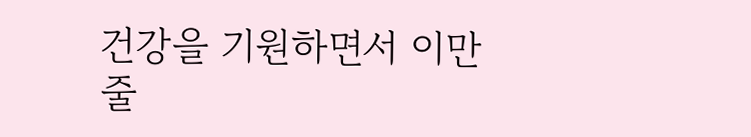건강을 기원하면서 이만 줄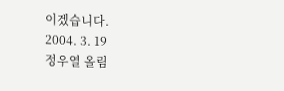이겠습니다.
2004. 3. 19
정우열 올림